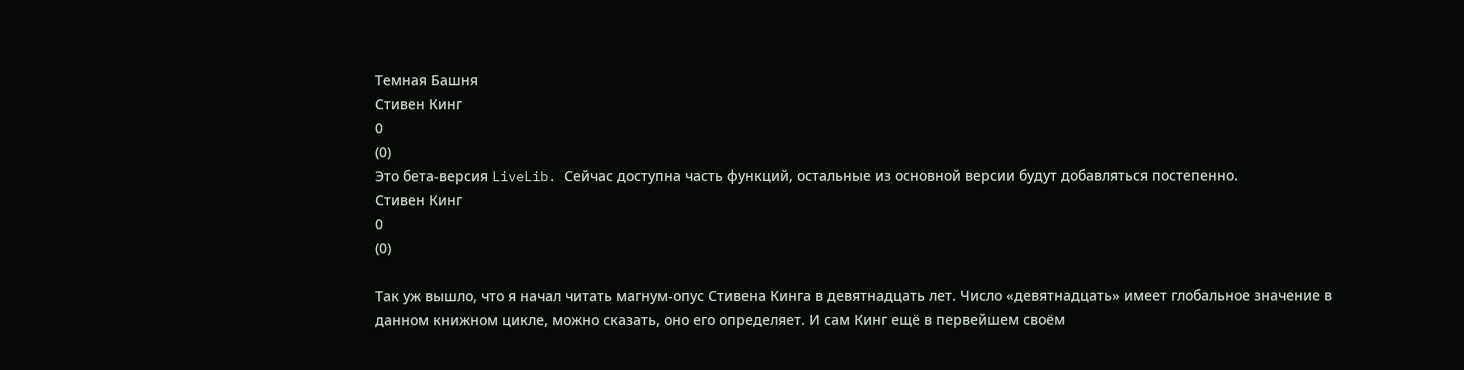Темная Башня
Стивен Кинг
0
(0)
Это бета-версия LiveLib. Сейчас доступна часть функций, остальные из основной версии будут добавляться постепенно.
Стивен Кинг
0
(0)

Так уж вышло, что я начал читать магнум-опус Стивена Кинга в девятнадцать лет. Число «девятнадцать» имеет глобальное значение в данном книжном цикле, можно сказать, оно его определяет. И сам Кинг ещё в первейшем своём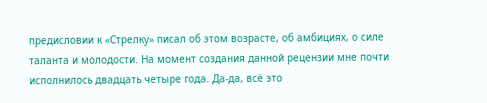предисловии к «Стрелку» писал об этом возрасте, об амбициях, о силе таланта и молодости. На момент создания данной рецензии мне почти исполнилось двадцать четыре года. Да-да, всё это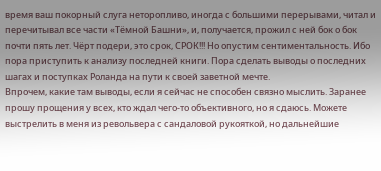время ваш покорный слуга неторопливо, иногда с большими перерывами, читал и перечитывал все части «Тёмной Башни», и, получается, прожил с ней бок о бок почти пять лет. Чёрт подери, это срок, СРОК!!! Но опустим сентиментальность. Ибо пора приступить к анализу последней книги. Пора сделать выводы о последних шагах и поступках Роланда на пути к своей заветной мечте.
Впрочем, какие там выводы, если я сейчас не способен связно мыслить. Заранее прошу прощения у всех, кто ждал чего-то объективного, но я сдаюсь. Можете выстрелить в меня из револьвера с сандаловой рукояткой, но дальнейшие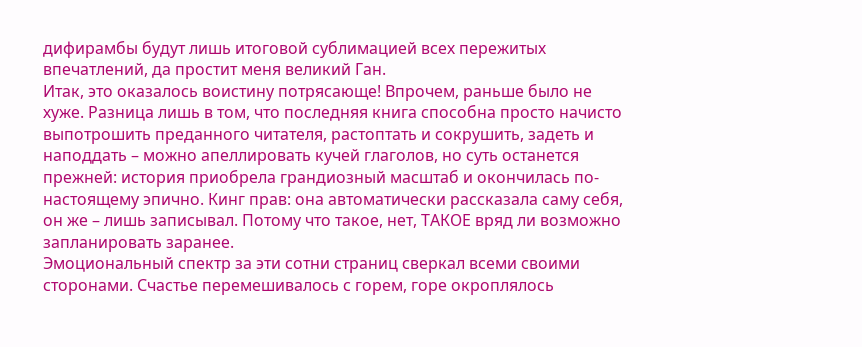дифирамбы будут лишь итоговой сублимацией всех пережитых впечатлений, да простит меня великий Ган.
Итак, это оказалось воистину потрясающе! Впрочем, раньше было не хуже. Разница лишь в том, что последняя книга способна просто начисто выпотрошить преданного читателя, растоптать и сокрушить, задеть и наподдать – можно апеллировать кучей глаголов, но суть останется прежней: история приобрела грандиозный масштаб и окончилась по-настоящему эпично. Кинг прав: она автоматически рассказала саму себя, он же – лишь записывал. Потому что такое, нет, ТАКОЕ вряд ли возможно запланировать заранее.
Эмоциональный спектр за эти сотни страниц сверкал всеми своими сторонами. Счастье перемешивалось с горем, горе окроплялось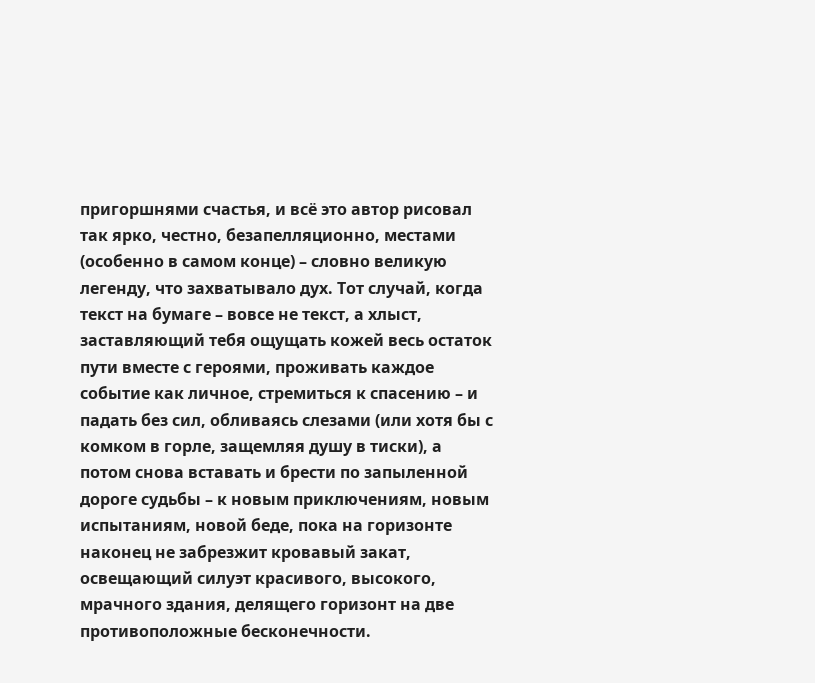пригоршнями счастья, и всё это автор рисовал так ярко, честно, безапелляционно, местами (особенно в самом конце) – словно великую легенду, что захватывало дух. Тот случай, когда текст на бумаге – вовсе не текст, а хлыст, заставляющий тебя ощущать кожей весь остаток пути вместе с героями, проживать каждое событие как личное, стремиться к спасению – и падать без сил, обливаясь слезами (или хотя бы с комком в горле, защемляя душу в тиски), а потом снова вставать и брести по запыленной дороге судьбы – к новым приключениям, новым испытаниям, новой беде, пока на горизонте наконец не забрезжит кровавый закат, освещающий силуэт красивого, высокого, мрачного здания, делящего горизонт на две противоположные бесконечности.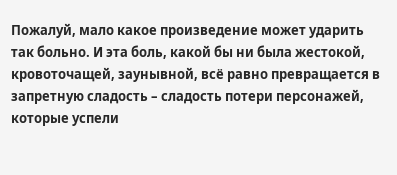Пожалуй, мало какое произведение может ударить так больно. И эта боль, какой бы ни была жестокой, кровоточащей, заунывной, всё равно превращается в запретную сладость – сладость потери персонажей, которые успели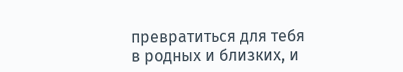превратиться для тебя в родных и близких, и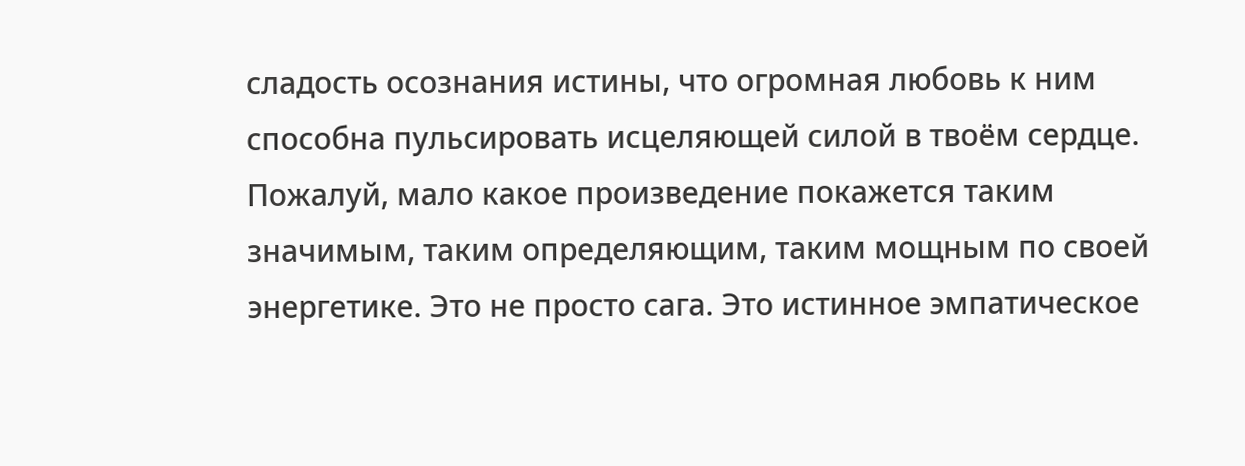сладость осознания истины, что огромная любовь к ним способна пульсировать исцеляющей силой в твоём сердце. Пожалуй, мало какое произведение покажется таким значимым, таким определяющим, таким мощным по своей энергетике. Это не просто сага. Это истинное эмпатическое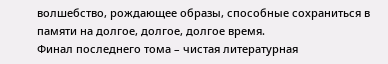волшебство, рождающее образы, способные сохраниться в памяти на долгое, долгое, долгое время.
Финал последнего тома – чистая литературная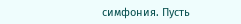симфония. Пусть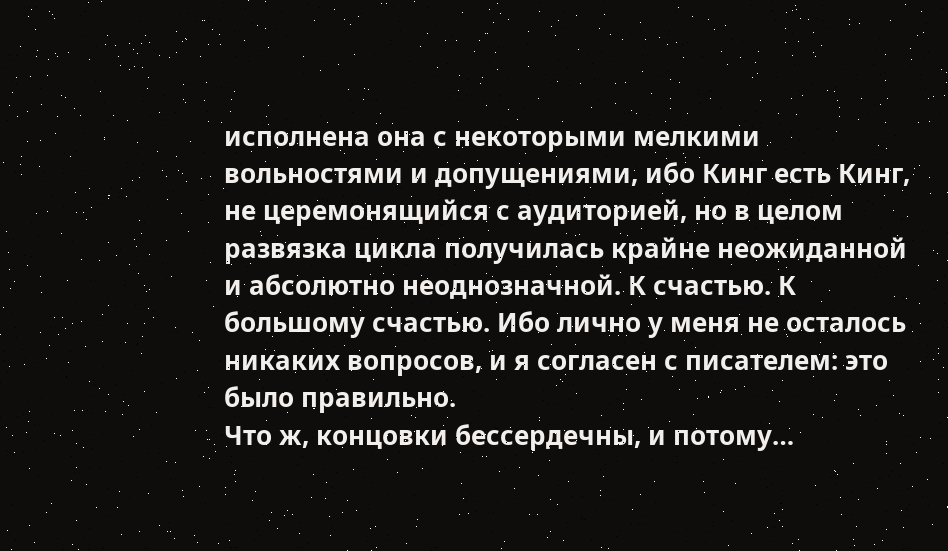исполнена она с некоторыми мелкими вольностями и допущениями, ибо Кинг есть Кинг, не церемонящийся с аудиторией, но в целом развязка цикла получилась крайне неожиданной и абсолютно неоднозначной. К счастью. К большому счастью. Ибо лично у меня не осталось никаких вопросов, и я согласен с писателем: это было правильно.
Что ж, концовки бессердечны, и потому…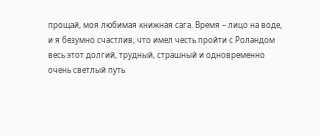прощай, моя любимая книжная сага. Время – лицо на воде, и я безумно счастлив, что имел честь пройти с Роландом весь этот долгий, трудный, страшный и одновременно очень светлый путь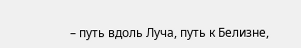– путь вдоль Луча, путь к Белизне,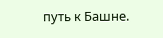путь к Башне.